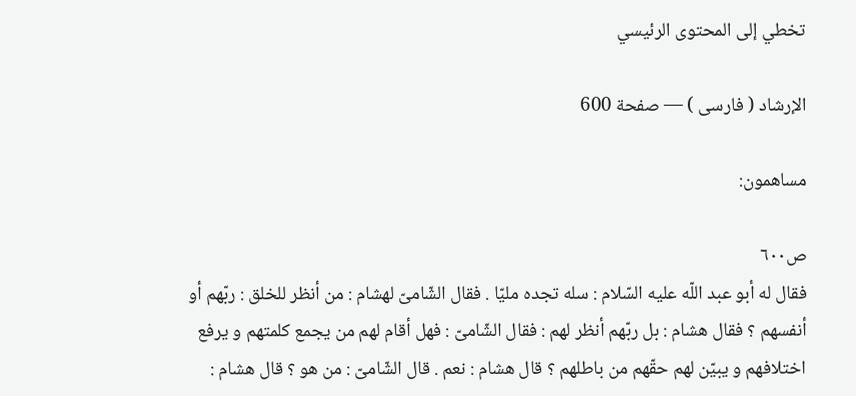تخطي إلى المحتوى الرئيسي

الإرشاد ( فارسى ) — صفحة 600

مساهمون:

ص٦٠٠
فقال له أبو عبد اللّه عليه السّلام : سله تجده مليّا . فقال الشّامىّ لهشام : من أنظر للخلق : ربّهم أو أنفسهم ؟ فقال هشام : بل ربّهم أنظر لهم : فقال الشّامىّ : فهل أقام لهم من يجمع كلمتهم و يرفع اختلافهم و يبيّن لهم حقّهم من باطلهم ؟ قال هشام : نعم . قال الشّامىّ : من هو ؟ قال هشام :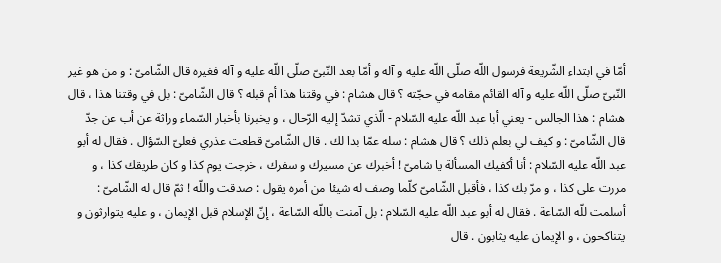أمّا في ابتداء الشّريعة فرسول اللّه صلّى اللّه عليه و آله و أمّا بعد النّبىّ صلّى اللّه عليه و آله فغيره قال الشّامىّ : و من هو غير النّبىّ صلّى اللّه عليه و آله القائم مقامه في حجّته ؟ قال هشام : في وقتنا هذا أم قبله ؟ قال الشّامىّ : بل في وقتنا هذا ، قال هشام : هذا الجالس - يعني أبا عبد اللّه عليه السّلام - الّذي تشدّ إليه الرّحال ، و يخبرنا بأخبار السّماء وراثة عن أب عن جدّ قال الشّامىّ : و كيف لي بعلم ذلك ؟ قال هشام : سله عمّا بدا لك . قال الشّامىّ قطعت عذري فعلىّ السّؤال . فقال له أبو عبد اللّه عليه السّلام : أنا أكفيك المسألة يا شامىّ ! أخبرك عن مسيرك و سفرك ، خرجت يوم كذا و كان طريقك كذا ، و مررت على كذا ، و مرّ بك كذا ، فأقبل الشّامىّ كلّما وصف له شيئا من أمره يقول : صدقت واللّه ! ثمّ قال له الشّامىّ : أسلمت للّه السّاعة . فقال له أبو عبد اللّه عليه السّلام : بل آمنت باللّه السّاعة ، إنّ الإسلام قبل الإيمان ، و عليه يتوارثون و يتناكحون ، و الإيمان عليه يثابون . قال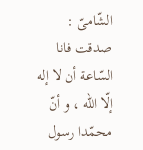الشّامىّ : صدقت فانا السّاعة أن لا إله إلّا اللّه ، و أنّ محمّدا رسول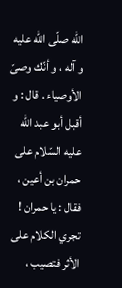اللّه صلّى اللّه عليه و آله ، و أنّك وصىّ الأوصياء . قال : و أقبل أبو عبد اللّه عليه السّلام على حمران بن أعين ، فقال : يا حمران ! تجري الكلام على الأثر فتصيب ،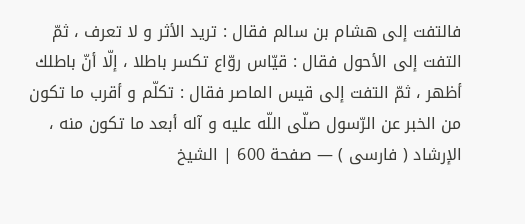فالتفت إلى هشام بن سالم فقال : تريد الأثر و لا تعرف ، ثمّ التفت إلى الأحول فقال : قيّاس روّاع تكسر باطلا ، إلّا أنّ باطلك أظهر ، ثمّ التفت إلى قيس الماصر فقال : تكلّم و أقرب ما تكون من الخبر عن الرّسول صلّى اللّه عليه و آله أبعد ما تكون منه ،
الإرشاد ( فارسى ) — صفحة 600 | الشيخ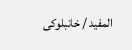المفيد / خانبلوكى